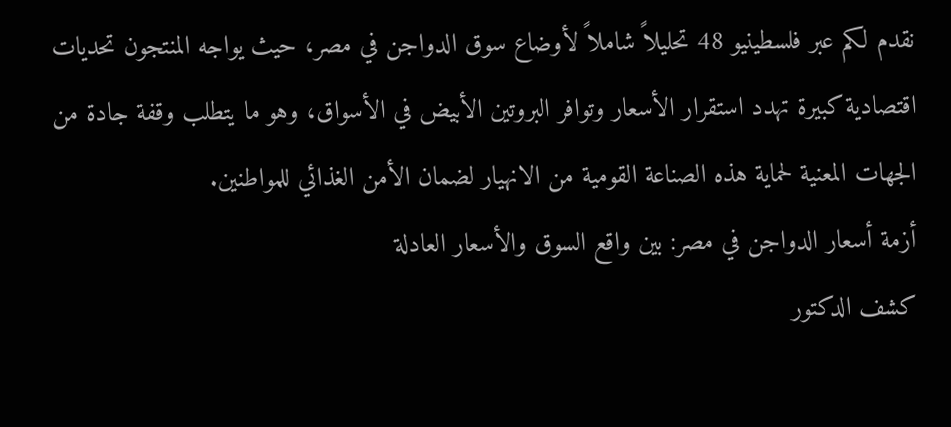نقدم لكم عبر فلسطينيو 48 تحليلاً شاملاً لأوضاع سوق الدواجن في مصر، حيث يواجه المنتجون تحديات اقتصادية كبيرة تهدد استقرار الأسعار وتوافر البروتين الأبيض في الأسواق، وهو ما يتطلب وقفة جادة من الجهات المعنية لحماية هذه الصناعة القومية من الانهيار لضمان الأمن الغذائي للمواطنين.
أزمة أسعار الدواجن في مصر: بين واقع السوق والأسعار العادلة
كشف الدكتور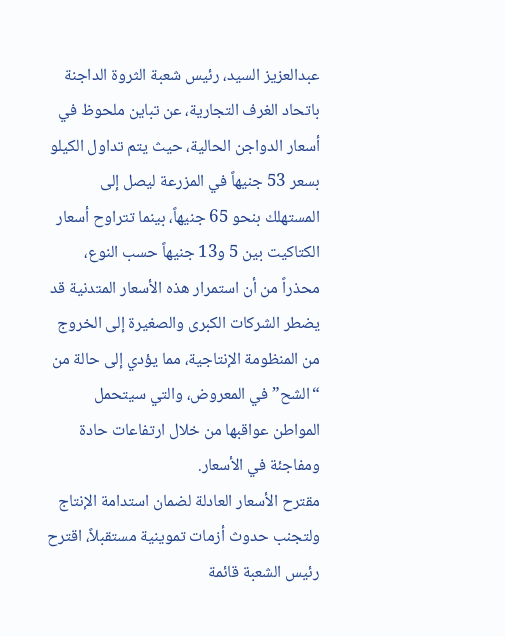عبدالعزيز السيد، رئيس شعبة الثروة الداجنة باتحاد الغرف التجارية، عن تباين ملحوظ في أسعار الدواجن الحالية، حيث يتم تداول الكيلو بسعر 53 جنيهاً في المزرعة ليصل إلى المستهلك بنحو 65 جنيهاً، بينما تتراوح أسعار الكتاكيت بين 5 و13 جنيهاً حسب النوع، محذراً من أن استمرار هذه الأسعار المتدنية قد يضطر الشركات الكبرى والصغيرة إلى الخروج من المنظومة الإنتاجية، مما يؤدي إلى حالة من “الشح” في المعروض، والتي سيتحمل المواطن عواقبها من خلال ارتفاعات حادة ومفاجئة في الأسعار.
مقترح الأسعار العادلة لضمان استدامة الإنتاج
ولتجنب حدوث أزمات تموينية مستقبلاً، اقترح رئيس الشعبة قائمة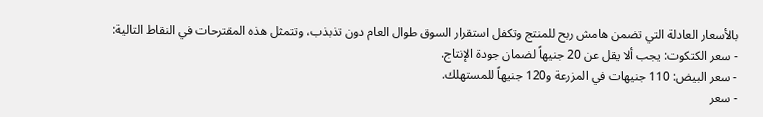بالأسعار العادلة التي تضمن هامش ربح للمنتج وتكفل استقرار السوق طوال العام دون تذبذب، وتتمثل هذه المقترحات في النقاط التالية:
- سعر الكتكوت: يجب ألا يقل عن 20 جنيهاً لضمان جودة الإنتاج.
- سعر البيض: 110 جنيهات في المزرعة و120 جنيهاً للمستهلك.
- سعر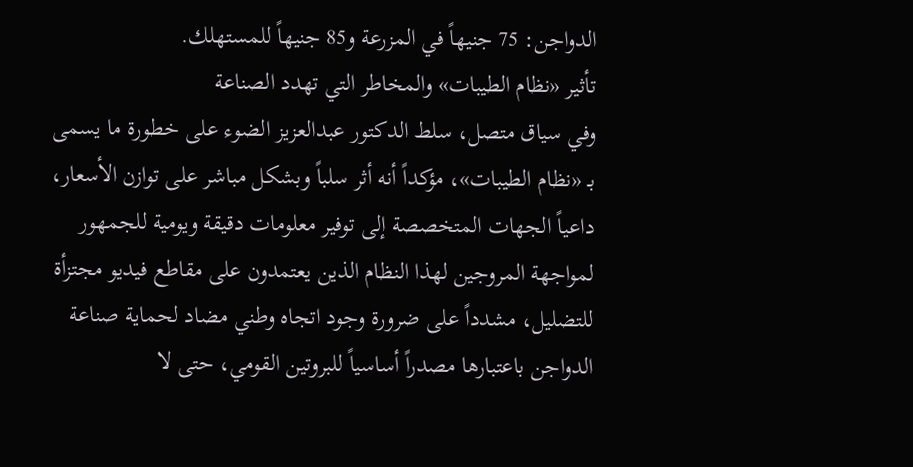الدواجن: 75 جنيهاً في المزرعة و85 جنيهاً للمستهلك.
تأثير «نظام الطيبات» والمخاطر التي تهدد الصناعة
وفي سياق متصل، سلط الدكتور عبدالعزيز الضوء على خطورة ما يسمى بـ «نظام الطيبات»، مؤكداً أنه أثر سلباً وبشكل مباشر على توازن الأسعار، داعياً الجهات المتخصصة إلى توفير معلومات دقيقة ويومية للجمهور لمواجهة المروجين لهذا النظام الذين يعتمدون على مقاطع فيديو مجتزأة للتضليل، مشدداً على ضرورة وجود اتجاه وطني مضاد لحماية صناعة الدواجن باعتبارها مصدراً أساسياً للبروتين القومي، حتى لا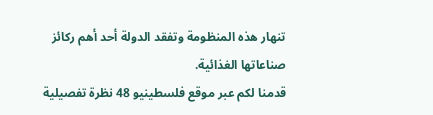تنهار هذه المنظومة وتفقد الدولة أحد أهم ركائز صناعاتها الغذائية.
قدمنا لكم عبر موقع فلسطينيو 48 نظرة تفصيلية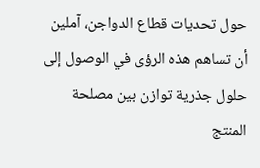حول تحديات قطاع الدواجن، آملين أن تساهم هذه الرؤى في الوصول إلى حلول جذرية توازن بين مصلحة المنتج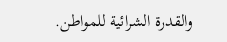والقدرة الشرائية للمواطن.